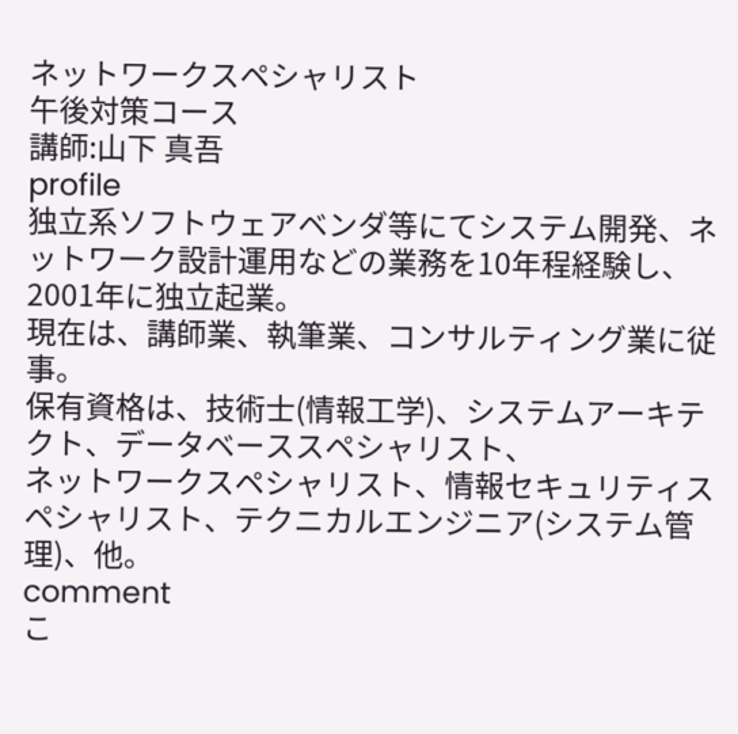ネットワークスペシャリスト
午後対策コース
講師:山下 真吾
profile
独立系ソフトウェアベンダ等にてシステム開発、ネットワーク設計運用などの業務を10年程経験し、2001年に独立起業。
現在は、講師業、執筆業、コンサルティング業に従事。
保有資格は、技術士(情報工学)、システムアーキテクト、データベーススペシャリスト、
ネットワークスペシャリスト、情報セキュリティスペシャリスト、テクニカルエンジニア(システム管理)、他。
comment
こ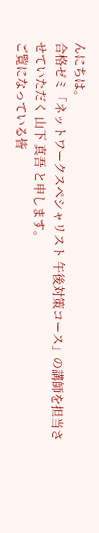んにちは。
合格ゼミ「ネットワークスペシャリスト 午後対策コース」の講師を担当させていただく 山下 真吾 と申します。
ご覧になっている皆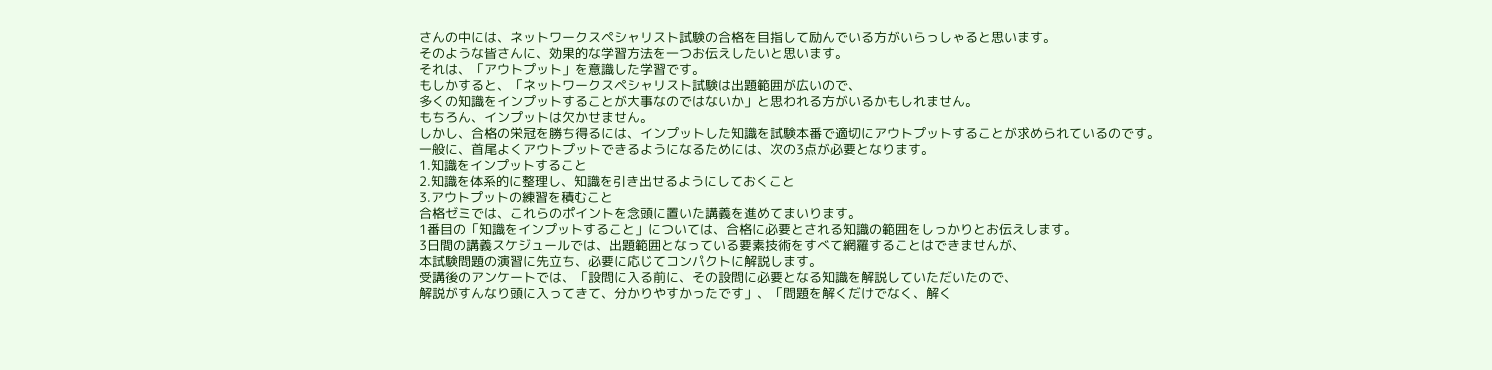さんの中には、ネットワークスペシャリスト試験の合格を目指して励んでいる方がいらっしゃると思います。
そのような皆さんに、効果的な学習方法を一つお伝えしたいと思います。
それは、「アウトプット」を意識した学習です。
もしかすると、「ネットワークスペシャリスト試験は出題範囲が広いので、
多くの知識をインプットすることが大事なのではないか」と思われる方がいるかもしれません。
もちろん、インプットは欠かせません。
しかし、合格の栄冠を勝ち得るには、インプットした知識を試験本番で適切にアウトプットすることが求められているのです。
一般に、首尾よくアウトプットできるようになるためには、次の3点が必要となります。
1.知識をインプットすること
2.知識を体系的に整理し、知識を引き出せるようにしておくこと
3.アウトプットの練習を積むこと
合格ゼミでは、これらのポイントを念頭に置いた講義を進めてまいります。
1番目の「知識をインプットすること」については、合格に必要とされる知識の範囲をしっかりとお伝えします。
3日間の講義スケジュールでは、出題範囲となっている要素技術をすべて網羅することはできませんが、
本試験問題の演習に先立ち、必要に応じてコンパクトに解説します。
受講後のアンケートでは、「設問に入る前に、その設問に必要となる知識を解説していただいたので、
解説がすんなり頭に入ってきて、分かりやすかったです」、「問題を解くだけでなく、解く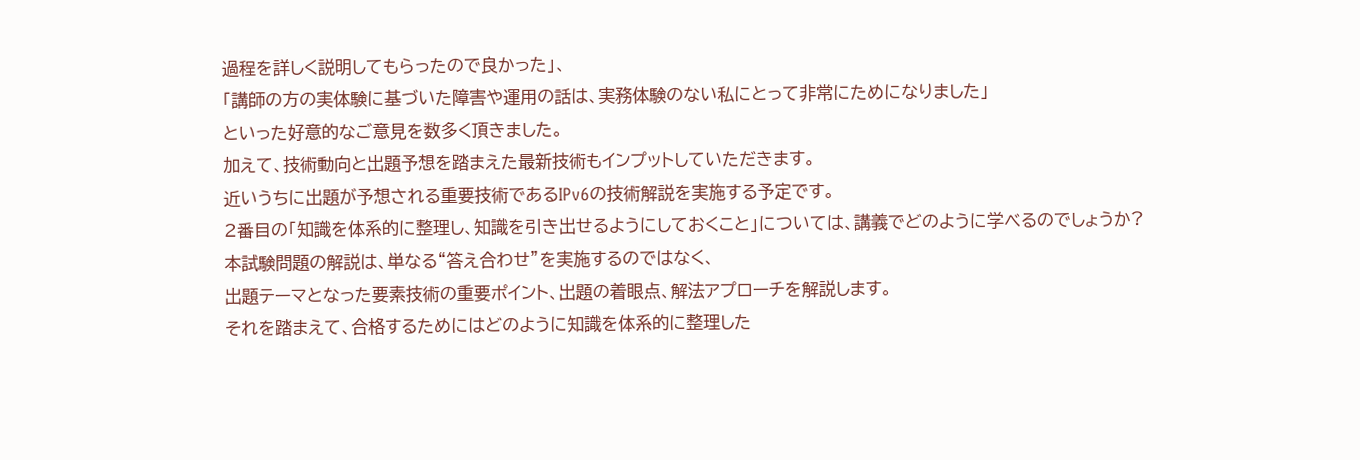過程を詳しく説明してもらったので良かった」、
「講師の方の実体験に基づいた障害や運用の話は、実務体験のない私にとって非常にためになりました」
といった好意的なご意見を数多く頂きました。
加えて、技術動向と出題予想を踏まえた最新技術もインプットしていただきます。
近いうちに出題が予想される重要技術であるIPv6の技術解説を実施する予定です。
2番目の「知識を体系的に整理し、知識を引き出せるようにしておくこと」については、講義でどのように学べるのでしょうか?
本試験問題の解説は、単なる“答え合わせ”を実施するのではなく、
出題テーマとなった要素技術の重要ポイント、出題の着眼点、解法アプローチを解説します。
それを踏まえて、合格するためにはどのように知識を体系的に整理した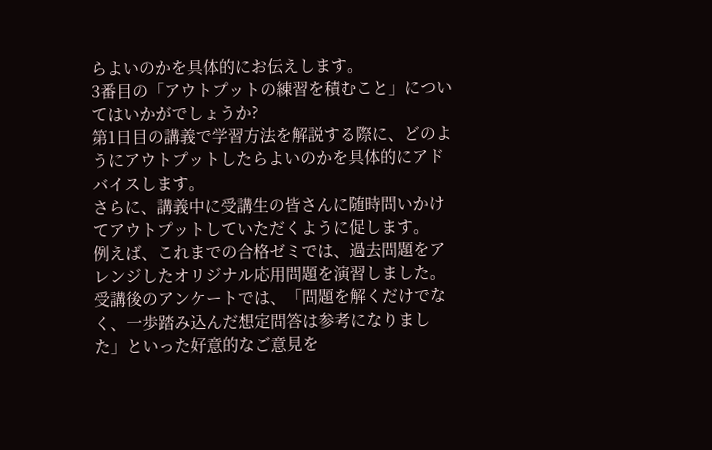らよいのかを具体的にお伝えします。
3番目の「アウトプットの練習を積むこと」についてはいかがでしょうか?
第1日目の講義で学習方法を解説する際に、どのようにアウトプットしたらよいのかを具体的にアドバイスします。
さらに、講義中に受講生の皆さんに随時問いかけてアウトプットしていただくように促します。
例えば、これまでの合格ゼミでは、過去問題をアレンジしたオリジナル応用問題を演習しました。
受講後のアンケートでは、「問題を解くだけでなく、一歩踏み込んだ想定問答は参考になりました」といった好意的なご意見を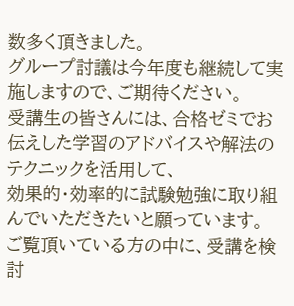数多く頂きました。
グループ討議は今年度も継続して実施しますので、ご期待ください。
受講生の皆さんには、合格ゼミでお伝えした学習のアドバイスや解法のテクニックを活用して、
効果的・効率的に試験勉強に取り組んでいただきたいと願っています。
ご覧頂いている方の中に、受講を検討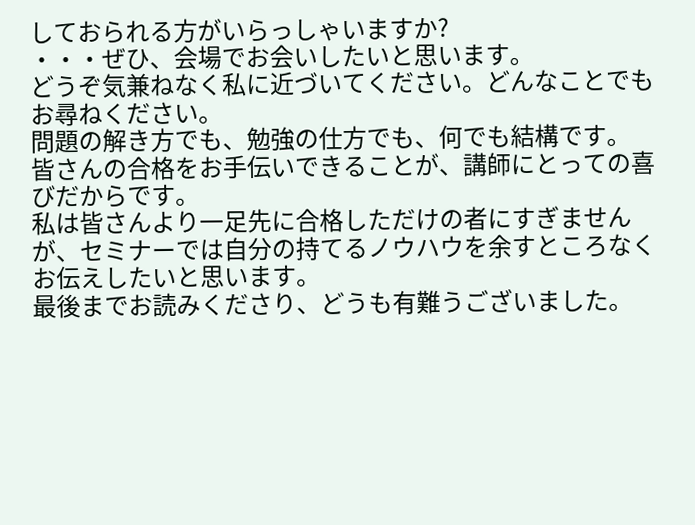しておられる方がいらっしゃいますか?
・・・ぜひ、会場でお会いしたいと思います。
どうぞ気兼ねなく私に近づいてください。どんなことでもお尋ねください。
問題の解き方でも、勉強の仕方でも、何でも結構です。
皆さんの合格をお手伝いできることが、講師にとっての喜びだからです。
私は皆さんより一足先に合格しただけの者にすぎませんが、セミナーでは自分の持てるノウハウを余すところなくお伝えしたいと思います。
最後までお読みくださり、どうも有難うございました。